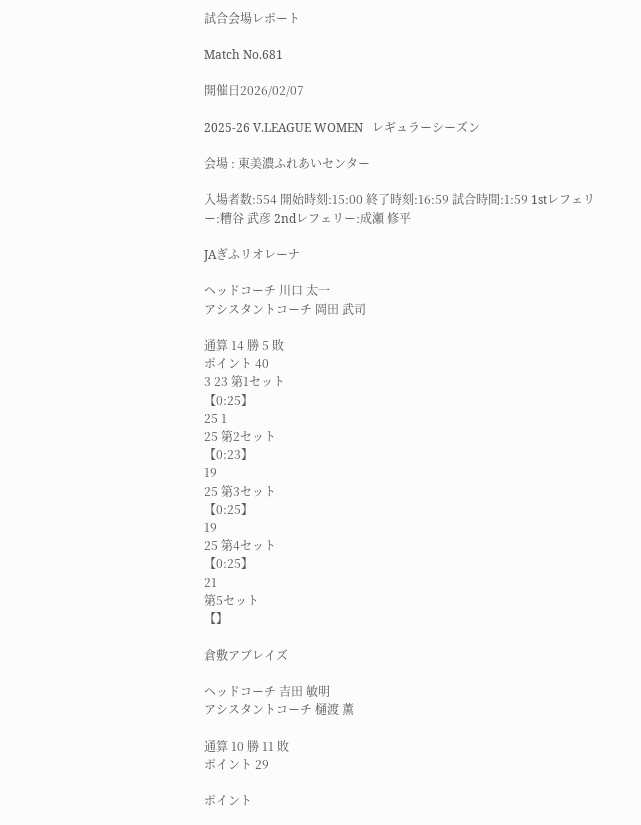試合会場レポート

Match No.681

開催日2026/02/07

2025-26 V.LEAGUE WOMEN   レギュラーシーズン

会場 : 東美濃ふれあいセンター

入場者数:554 開始時刻:15:00 終了時刻:16:59 試合時間:1:59 1stレフェリー:糟谷 武彦 2ndレフェリー:成瀬 修平

JAぎふリオレーナ

ヘッドコーチ 川口 太一
アシスタントコーチ 岡田 武司

通算 14 勝 5 敗
ポイント 40
3 23 第1セット
【0:25】
25 1
25 第2セット
【0:23】
19
25 第3セット
【0:25】
19
25 第4セット
【0:25】
21
第5セット
【】

倉敷アブレイズ

ヘッドコーチ 吉田 敏明
アシスタントコーチ 樋渡 薫

通算 10 勝 11 敗
ポイント 29

ポイント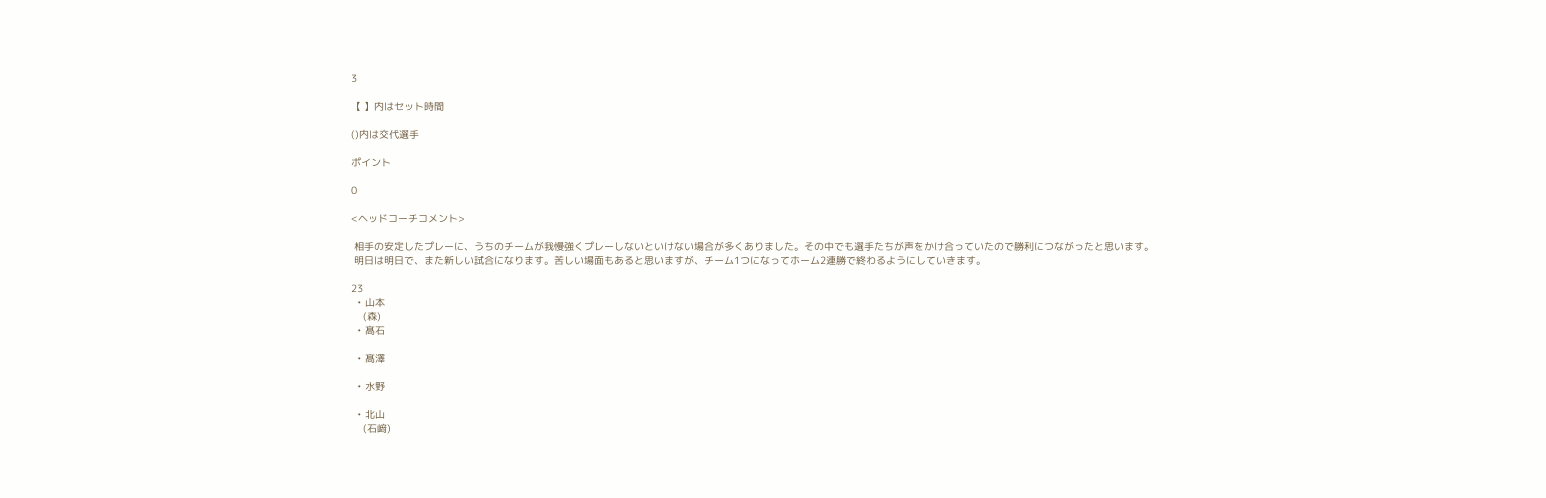3

【 】内はセット時間

()内は交代選手

ポイント

0

<ヘッドコーチコメント>

 相手の安定したプレーに、うちのチームが我慢強くプレーしないといけない場合が多くありました。その中でも選手たちが声をかけ合っていたので勝利につながったと思います。
 明日は明日で、また新しい試合になります。苦しい場面もあると思いますが、チーム1つになってホーム2連勝で終わるようにしていきます。

23
  • 山本
    (森)
  • 髙石

  • 髙澤

  • 水野

  • 北山
    (石﨑)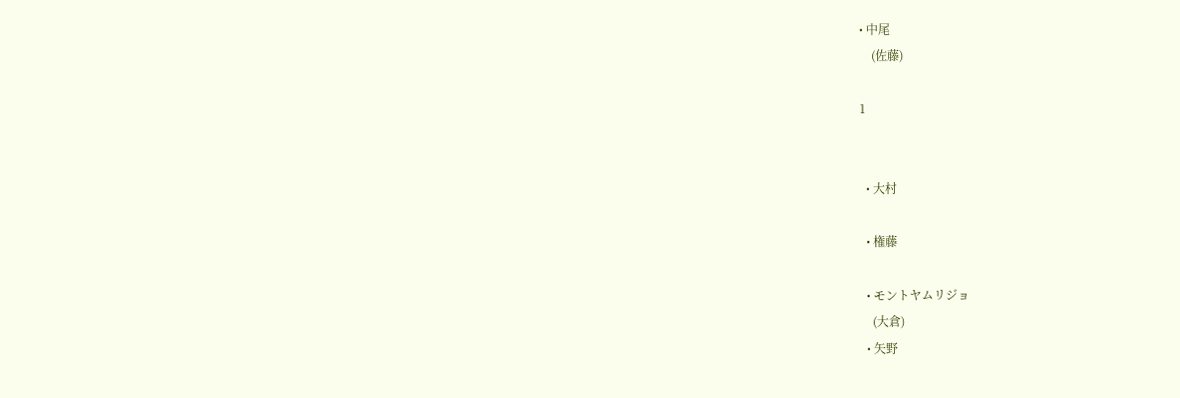• 中尾
    (佐藤)

1


  • 大村

  • 権藤

  • モントヤムリジョ
    (大倉)
  • 矢野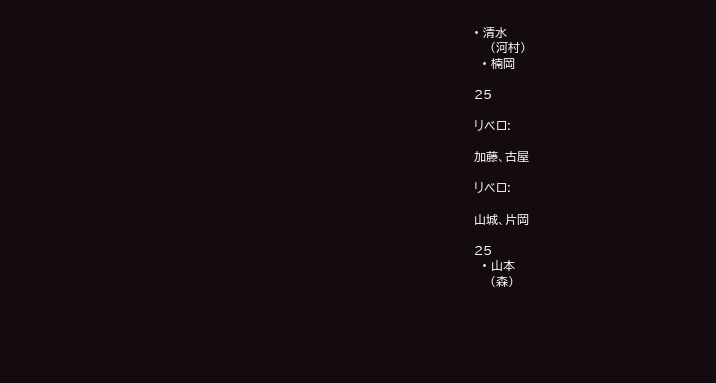• 清水
    (河村)
  • 楠岡

25

リベロ:

加藤、古屋

リベロ:

山城、片岡

25
  • 山本
    (森)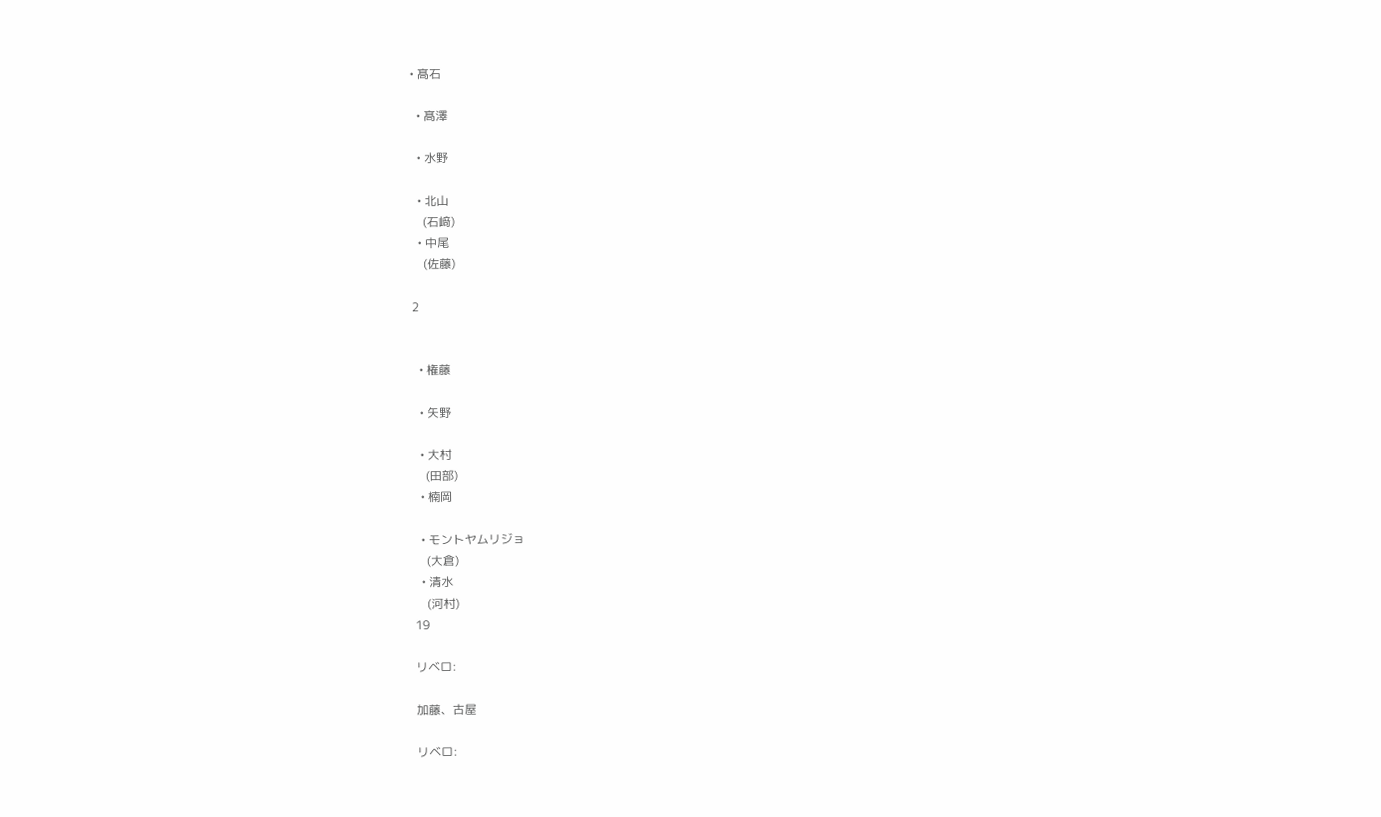• 髙石

  • 髙澤

  • 水野

  • 北山
    (石﨑)
  • 中尾
    (佐藤)

2


  • 権藤

  • 矢野

  • 大村
    (田部)
  • 楠岡

  • モントヤムリジョ
    (大倉)
  • 清水
    (河村)
19

リベロ:

加藤、古屋

リベロ: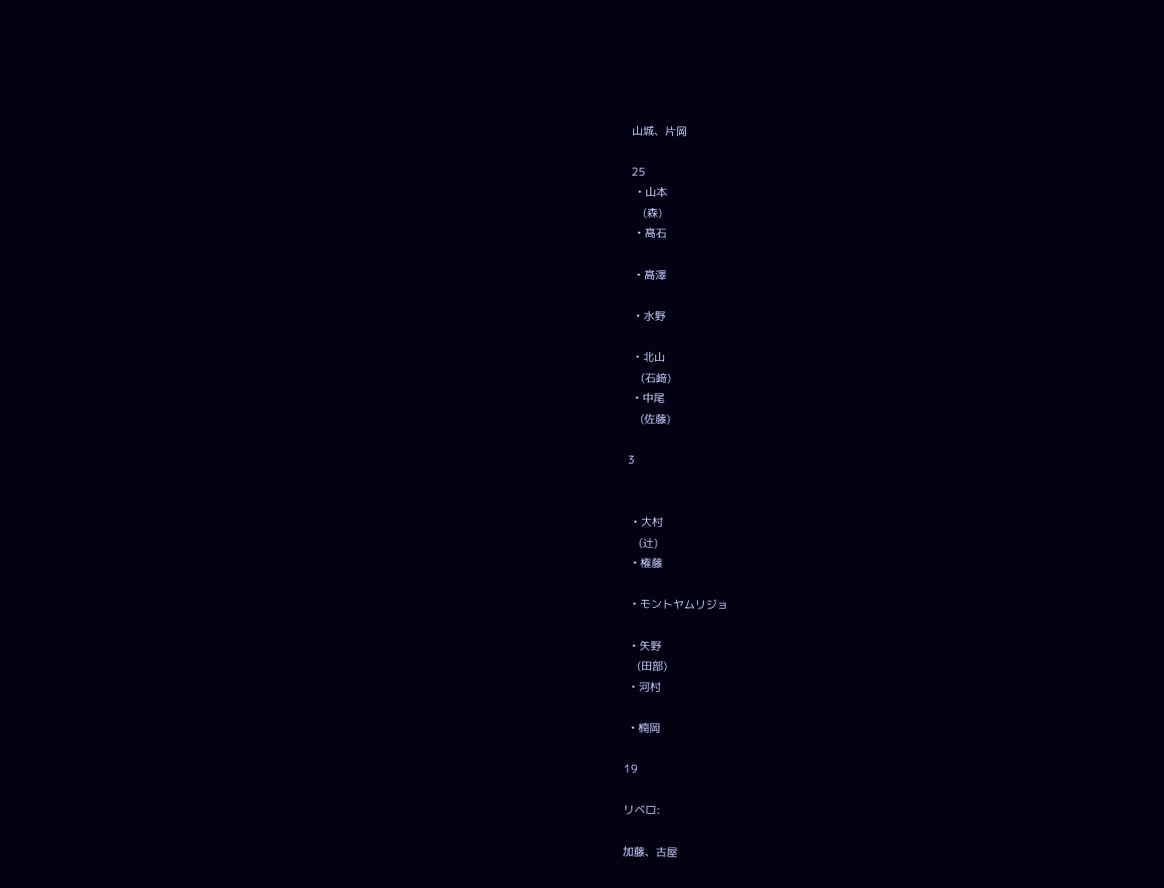山城、片岡

25
  • 山本
    (森)
  • 髙石

  • 髙澤

  • 水野

  • 北山
    (石﨑)
  • 中尾
    (佐藤)

3


  • 大村
    (辻)
  • 権藤

  • モントヤムリジョ

  • 矢野
    (田部)
  • 河村

  • 楠岡

19

リベロ:

加藤、古屋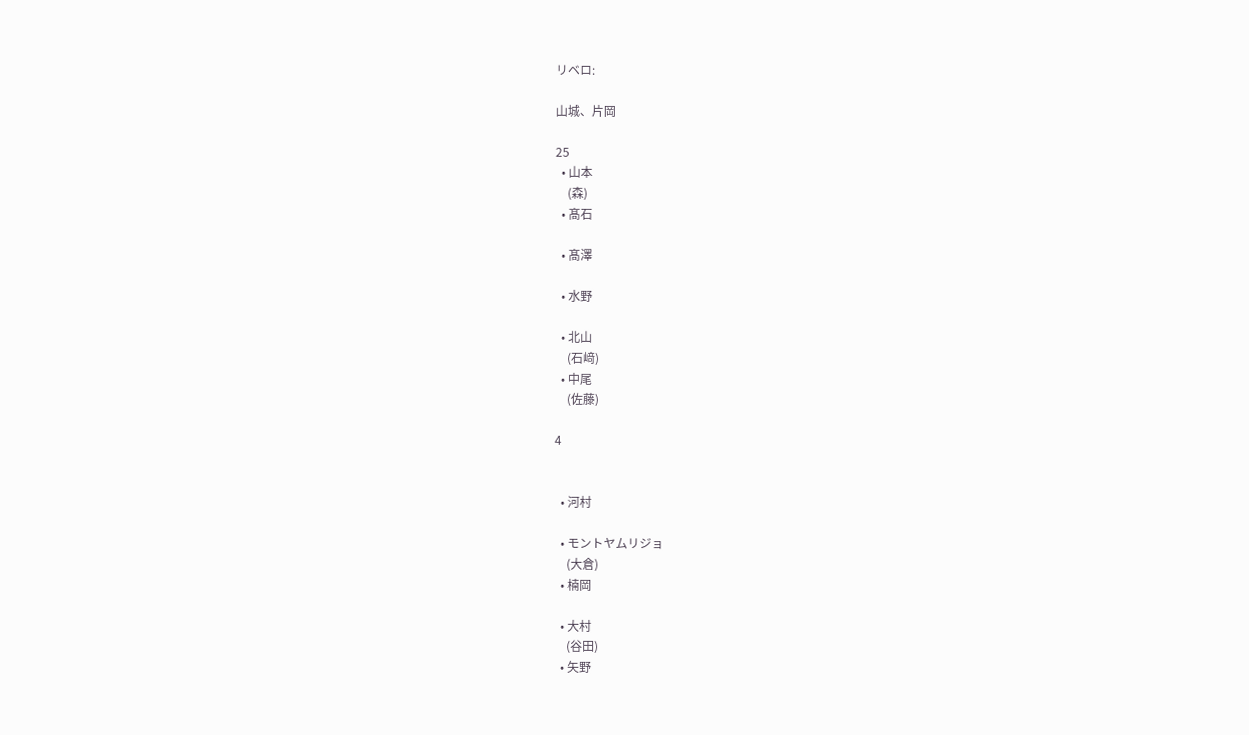リベロ:

山城、片岡

25
  • 山本
    (森)
  • 髙石

  • 髙澤

  • 水野

  • 北山
    (石﨑)
  • 中尾
    (佐藤)

4


  • 河村

  • モントヤムリジョ
    (大倉)
  • 楠岡

  • 大村
    (谷田)
  • 矢野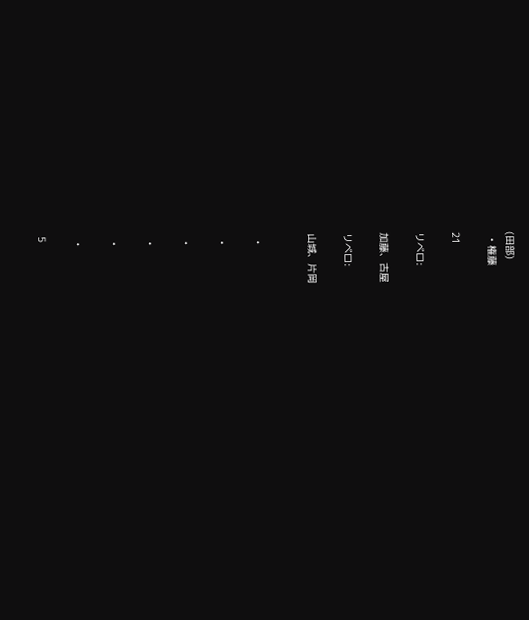(田部)
  • 権藤

21

リベロ:

加藤、古屋

リベロ:

山城、片岡


  •

  •

  •

  •

  •

  •

5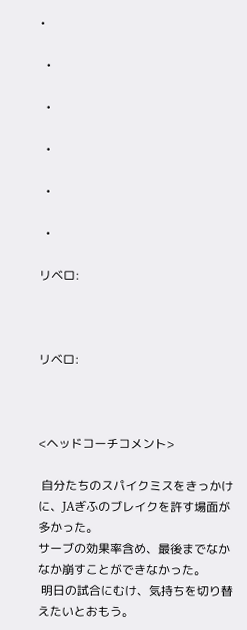•

  •

  •

  •

  •

  •

リベロ:



リベロ:



<ヘッドコーチコメント>

 自分たちのスパイクミスをきっかけに、JAぎふのブレイクを許す場面が多かった。
サーブの効果率含め、最後までなかなか崩すことができなかった。
 明日の試合にむけ、気持ちを切り替えたいとおもう。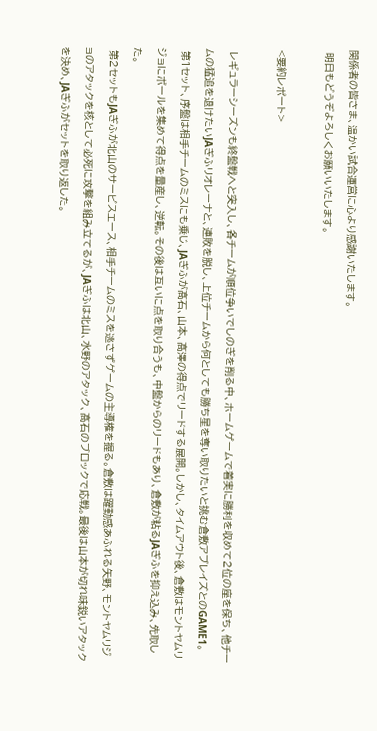関係者の皆さま、温かい試合運営に心より感謝いたします。
 明日もどうぞよろしくお願いいたします。

<要約レポート>

 レギュラーシーズンも終盤戦へと突入し、各チームが順位争いでしのぎを削る中、ホームゲームで着実に勝利を収めて2位の座を保ち、他チームの猛追を退けたいJAぎふリオレーナと、連敗を脱し、上位チームから何としても勝ち星を奪い取りたいと挑む倉敷アブレイズとのGAME1。
 第1セット、序盤は相手チームのミスにも乗じ、JAぎふが髙石、山本、髙澤の得点でリードする展開。しかし、タイムアウト後、倉敷はモントヤムリジョにボールを集めて得点を量産し、逆転。その後は互いに点を取り合うも、中盤からのリードもあり、倉敷が粘るJAぎふを抑え込み、先取した。
 第2セットもJAぎふが北山のサービスエース、相手チームのミスを逃さずゲームの主導権を握る。倉敷は躍動感あふれる矢野、モントヤムリジョのアタックを核として必死に攻撃を組み立てるが、JAぎふは北山、水野のアタック、髙石のブロックで応戦。最後は山本が切れ味鋭いアタックを決め、JAぎふがセットを取り返した。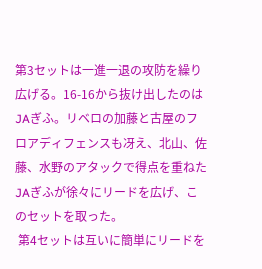第3セットは一進一退の攻防を繰り広げる。16-16から抜け出したのはJAぎふ。リベロの加藤と古屋のフロアディフェンスも冴え、北山、佐藤、水野のアタックで得点を重ねたJAぎふが徐々にリードを広げ、このセットを取った。
 第4セットは互いに簡単にリードを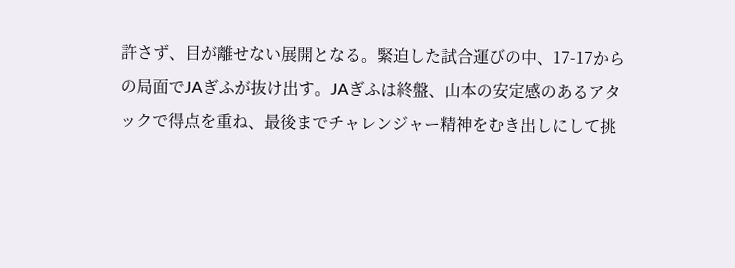許さず、目が離せない展開となる。緊迫した試合運びの中、17-17からの局面でJAぎふが抜け出す。JAぎふは終盤、山本の安定感のあるアタックで得点を重ね、最後までチャレンジャー精神をむき出しにして挑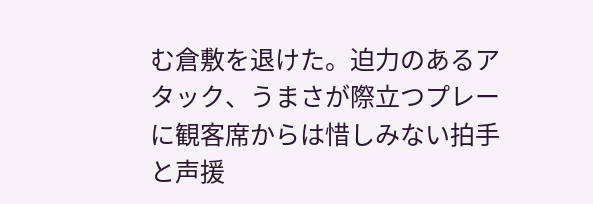む倉敷を退けた。迫力のあるアタック、うまさが際立つプレーに観客席からは惜しみない拍手と声援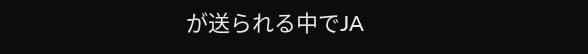が送られる中でJA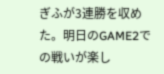ぎふが3連勝を収めた。明日のGAME2での戦いが楽し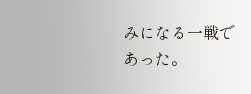みになる一戦であった。